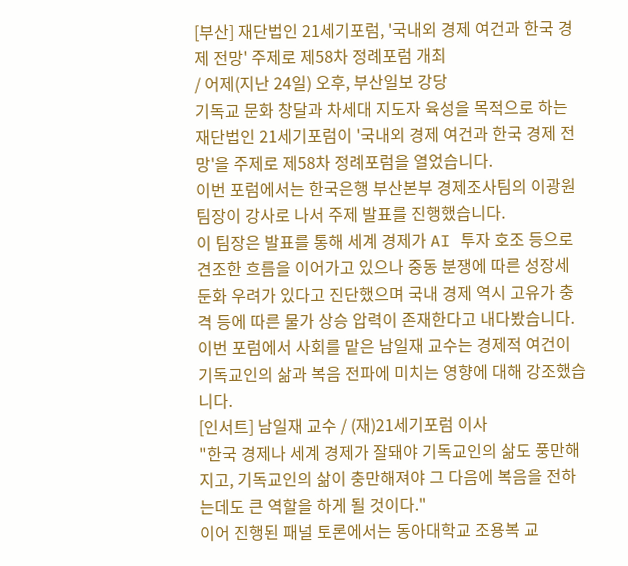[부산] 재단법인 21세기포럼, '국내외 경제 여건과 한국 경제 전망' 주제로 제58차 정례포럼 개최
/ 어제(지난 24일) 오후, 부산일보 강당
기독교 문화 창달과 차세대 지도자 육성을 목적으로 하는 재단법인 21세기포럼이 '국내외 경제 여건과 한국 경제 전망'을 주제로 제58차 정례포럼을 열었습니다.
이번 포럼에서는 한국은행 부산본부 경제조사팀의 이광원 팀장이 강사로 나서 주제 발표를 진행했습니다.
이 팀장은 발표를 통해 세계 경제가 AI 투자 호조 등으로 견조한 흐름을 이어가고 있으나 중동 분쟁에 따른 성장세 둔화 우려가 있다고 진단했으며 국내 경제 역시 고유가 충격 등에 따른 물가 상승 압력이 존재한다고 내다봤습니다.
이번 포럼에서 사회를 맡은 남일재 교수는 경제적 여건이 기독교인의 삶과 복음 전파에 미치는 영향에 대해 강조했습니다.
[인서트] 남일재 교수 / (재)21세기포럼 이사
"한국 경제나 세계 경제가 잘돼야 기독교인의 삶도 풍만해지고, 기독교인의 삶이 충만해져야 그 다음에 복음을 전하는데도 큰 역할을 하게 될 것이다."
이어 진행된 패널 토론에서는 동아대학교 조용복 교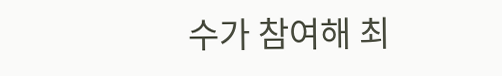수가 참여해 최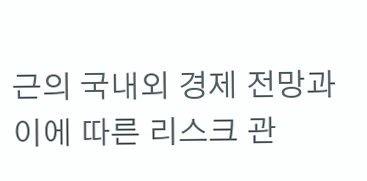근의 국내외 경제 전망과 이에 따른 리스크 관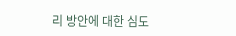리 방안에 대한 심도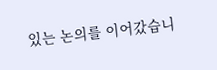있는 논의를 이어갔습니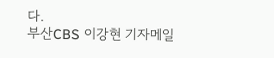다.
부산CBS 이강현 기자메일